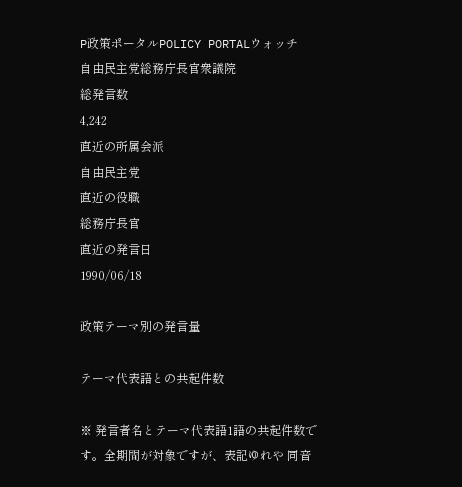P政策ポータルPOLICY PORTALウォッチ
自由民主党総務庁長官衆議院
総発言数
4,242
直近の所属会派
自由民主党
直近の役職
総務庁長官
直近の発言日
1990/06/18

政策テーマ別の発言量

テーマ代表語との共起件数

※ 発言者名とテーマ代表語1語の共起件数です。全期間が対象ですが、表記ゆれや 同音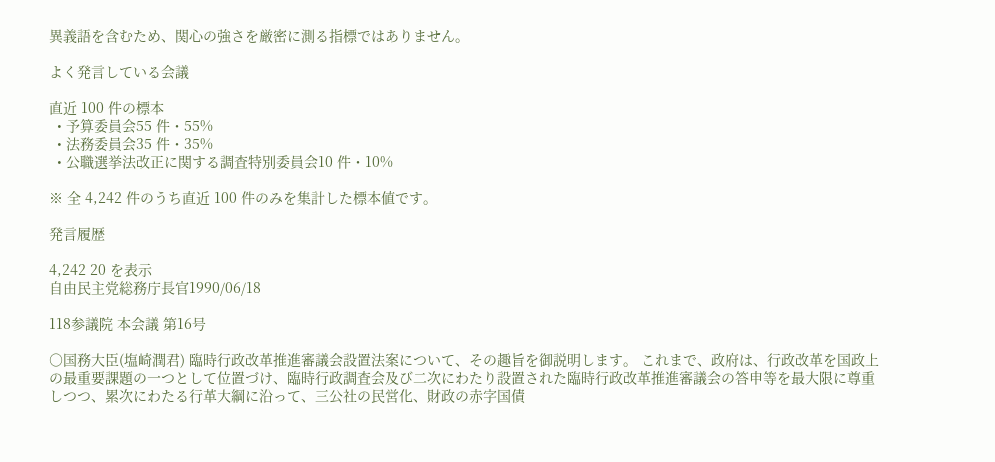異義語を含むため、関心の強さを厳密に測る指標ではありません。

よく発言している会議

直近 100 件の標本
  • 予算委員会55 件・55%
  • 法務委員会35 件・35%
  • 公職選挙法改正に関する調査特別委員会10 件・10%

※ 全 4,242 件のうち直近 100 件のみを集計した標本値です。

発言履歴

4,242 20 を表示
自由民主党総務庁長官1990/06/18

118参議院 本会議 第16号

○国務大臣(塩崎潤君) 臨時行政改革推進審議会設置法案について、その趣旨を御説明します。 これまで、政府は、行政改革を国政上の最重要課題の一つとして位置づけ、臨時行政調査会及び二次にわたり設置された臨時行政改革推進審議会の答申等を最大限に尊重しつつ、累次にわたる行革大綱に沿って、三公社の民営化、財政の赤字国債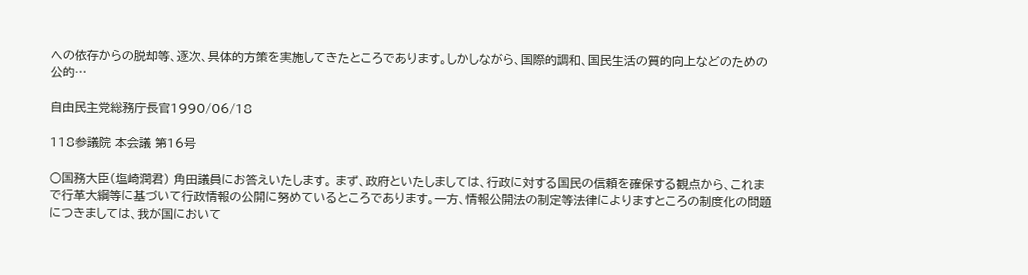への依存からの脱却等、逐次、具体的方策を実施してきたところであります。しかしながら、国際的調和、国民生活の質的向上などのための公的…

自由民主党総務庁長官1990/06/18

118参議院 本会議 第16号

○国務大臣(塩崎潤君) 角田議員にお答えいたします。 まず、政府といたしましては、行政に対する国民の信頼を確保する観点から、これまで行革大綱等に基づいて行政情報の公開に努めているところであります。一方、情報公開法の制定等法律によりますところの制度化の問題につきましては、我が国において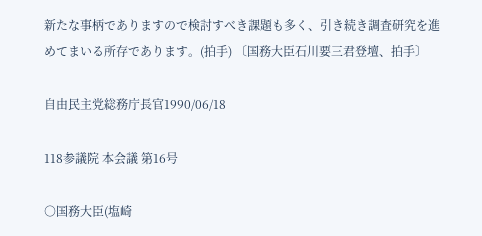新たな事柄でありますので検討すべき課題も多く、引き続き調査研究を進めてまいる所存であります。(拍手) 〔国務大臣石川要三君登壇、拍手〕

自由民主党総務庁長官1990/06/18

118参議院 本会議 第16号

○国務大臣(塩崎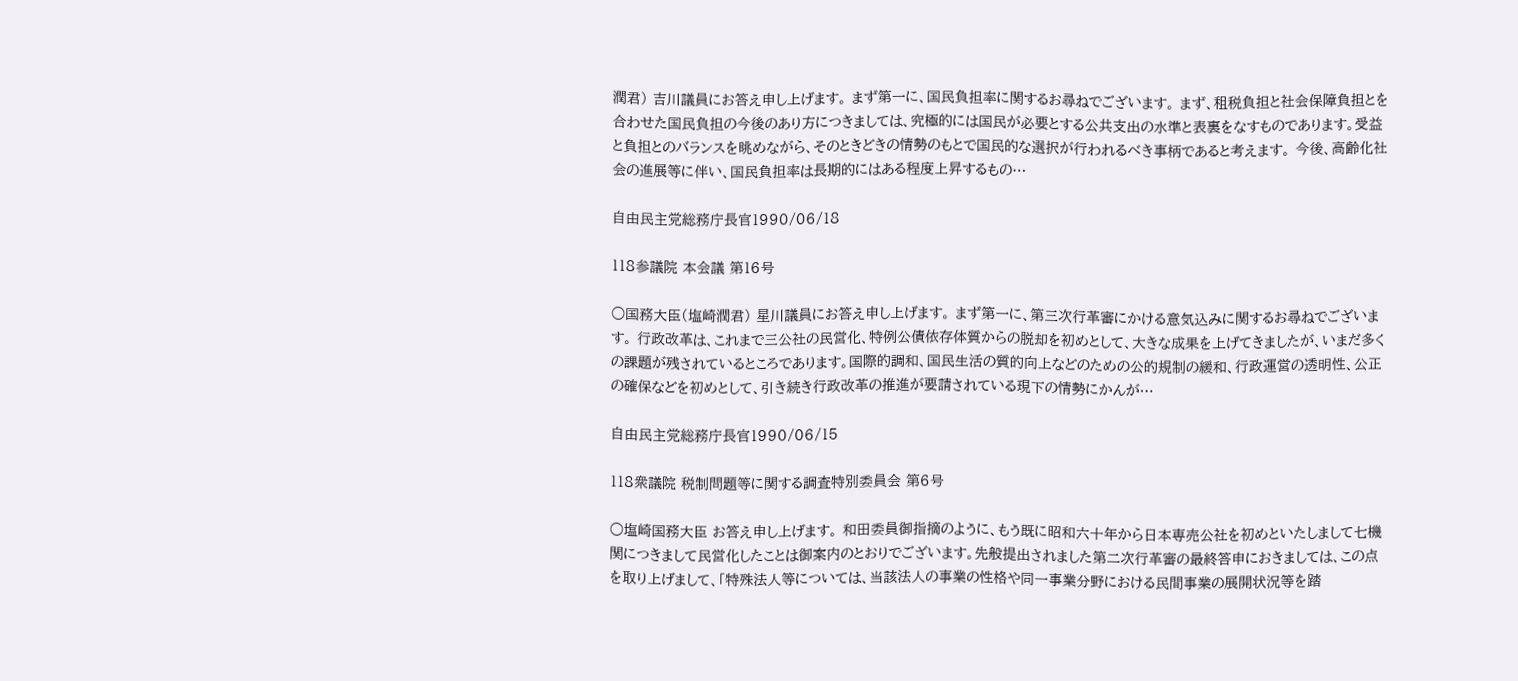潤君) 吉川議員にお答え申し上げます。 まず第一に、国民負担率に関するお尋ねでございます。 まず、租税負担と社会保障負担とを合わせた国民負担の今後のあり方につきましては、究極的には国民が必要とする公共支出の水準と表裏をなすものであります。受益と負担とのバランスを眺めながら、そのときどきの情勢のもとで国民的な選択が行われるべき事柄であると考えます。 今後、高齢化社会の進展等に伴い、国民負担率は長期的にはある程度上昇するもの…

自由民主党総務庁長官1990/06/18

118参議院 本会議 第16号

○国務大臣(塩崎潤君) 星川議員にお答え申し上げます。 まず第一に、第三次行革審にかける意気込みに関するお尋ねでございます。 行政改革は、これまで三公社の民営化、特例公債依存体質からの脱却を初めとして、大きな成果を上げてきましたが、いまだ多くの課題が残されているところであります。国際的調和、国民生活の質的向上などのための公的規制の緩和、行政運営の透明性、公正の確保などを初めとして、引き続き行政改革の推進が要請されている現下の情勢にかんが…

自由民主党総務庁長官1990/06/15

118衆議院 税制問題等に関する調査特別委員会 第6号

○塩崎国務大臣 お答え申し上げます。 和田委員御指摘のように、もう既に昭和六十年から日本専売公社を初めといたしまして七機関につきまして民営化したことは御案内のとおりでございます。先般提出されました第二次行革審の最終答申におきましては、この点を取り上げまして、「特殊法人等については、当該法人の事業の性格や同一事業分野における民間事業の展開状況等を踏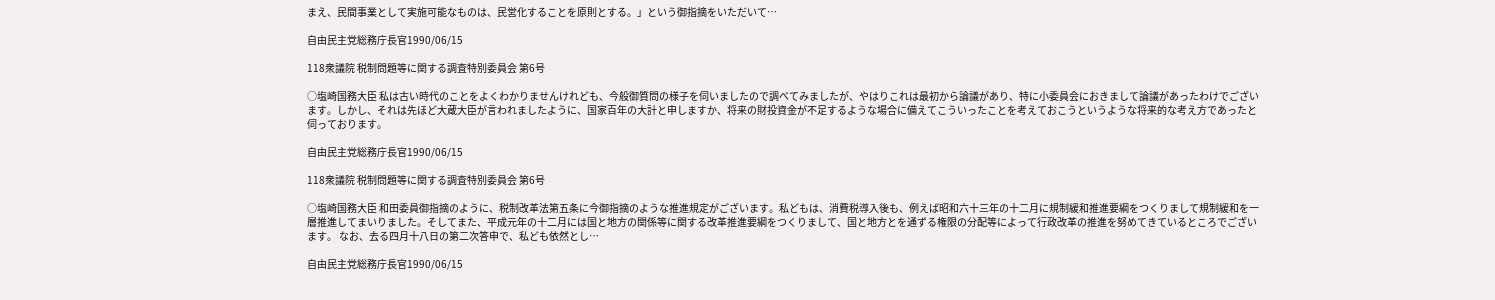まえ、民間事業として実施可能なものは、民営化することを原則とする。」という御指摘をいただいて…

自由民主党総務庁長官1990/06/15

118衆議院 税制問題等に関する調査特別委員会 第6号

○塩崎国務大臣 私は古い時代のことをよくわかりませんけれども、今般御質問の様子を伺いましたので調べてみましたが、やはりこれは最初から論議があり、特に小委員会におきまして論議があったわけでございます。しかし、それは先ほど大蔵大臣が言われましたように、国家百年の大計と申しますか、将来の財投資金が不足するような場合に備えてこういったことを考えておこうというような将来的な考え方であったと伺っております。

自由民主党総務庁長官1990/06/15

118衆議院 税制問題等に関する調査特別委員会 第6号

○塩崎国務大臣 和田委員御指摘のように、税制改革法第五条に今御指摘のような推進規定がございます。私どもは、消費税導入後も、例えば昭和六十三年の十二月に規制緩和推進要綱をつくりまして規制緩和を一層推進してまいりました。そしてまた、平成元年の十二月には国と地方の関係等に関する改革推進要綱をつくりまして、国と地方とを通ずる権限の分配等によって行政改革の推進を努めてきているところでございます。 なお、去る四月十八日の第二次答申で、私ども依然とし…

自由民主党総務庁長官1990/06/15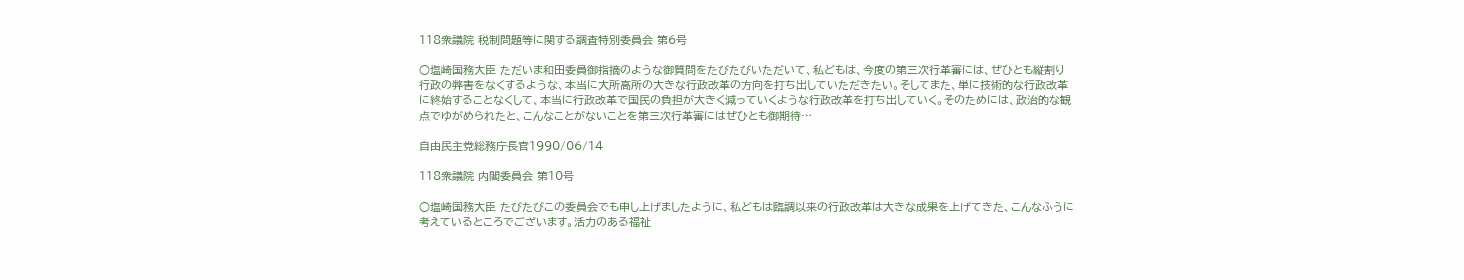118衆議院 税制問題等に関する調査特別委員会 第6号

○塩崎国務大臣 ただいま和田委員御指摘のような御質問をたびたびいただいて、私どもは、今度の第三次行革審には、ぜひとも縦割り行政の弊害をなくするような、本当に大所高所の大きな行政改革の方向を打ち出していただきたい。そしてまた、単に技術的な行政改革に終始することなくして、本当に行政改革で国民の負担が大きく減っていくような行政改革を打ち出していく。そのためには、政治的な観点でゆがめられたと、こんなことがないことを第三次行革審にはぜひとも御期待…

自由民主党総務庁長官1990/06/14

118衆議院 内閣委員会 第10号

○塩崎国務大臣 たびたびこの委員会でも申し上げましたように、私どもは臨調以来の行政改革は大きな成果を上げてきた、こんなふうに考えているところでございます。活力のある福祉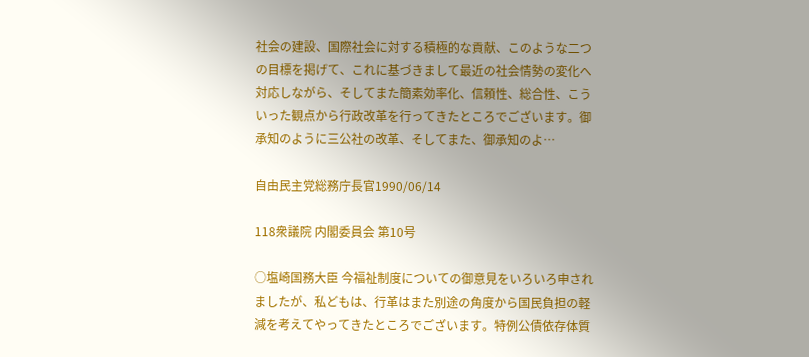社会の建設、国際社会に対する積極的な貢献、このような二つの目標を掲げて、これに基づきまして最近の社会情勢の変化へ対応しながら、そしてまた簡素効率化、信頼性、総合性、こういった観点から行政改革を行ってきたところでございます。御承知のように三公社の改革、そしてまた、御承知のよ…

自由民主党総務庁長官1990/06/14

118衆議院 内閣委員会 第10号

○塩崎国務大臣 今福祉制度についての御意見をいろいろ申されましたが、私どもは、行革はまた別途の角度から国民負担の軽減を考えてやってきたところでございます。特例公債依存体質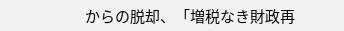からの脱却、「増税なき財政再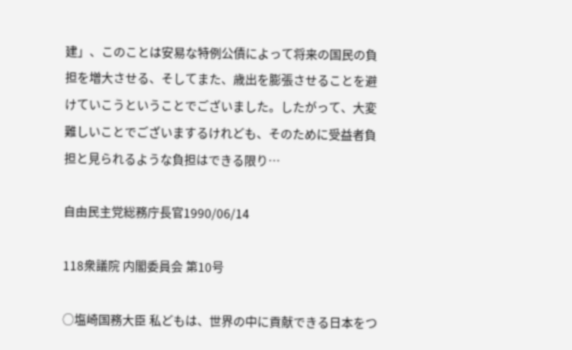建」、このことは安易な特例公債によって将来の国民の負担を増大させる、そしてまた、歳出を膨張させることを避けていこうということでございました。したがって、大変難しいことでございまするけれども、そのために受益者負担と見られるような負担はできる限り…

自由民主党総務庁長官1990/06/14

118衆議院 内閣委員会 第10号

○塩崎国務大臣 私どもは、世界の中に貢献できる日本をつ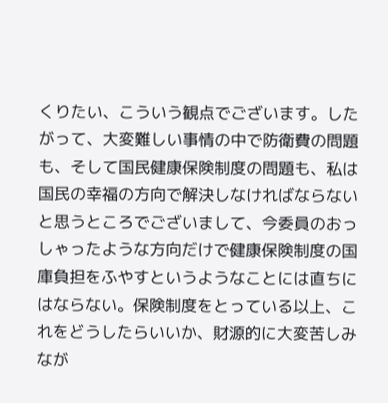くりたい、こういう観点でございます。したがって、大変難しい事情の中で防衛費の問題も、そして国民健康保険制度の問題も、私は国民の幸福の方向で解決しなければならないと思うところでございまして、今委員のおっしゃったような方向だけで健康保険制度の国庫負担をふやすというようなことには直ちにはならない。保険制度をとっている以上、これをどうしたらいいか、財源的に大変苦しみなが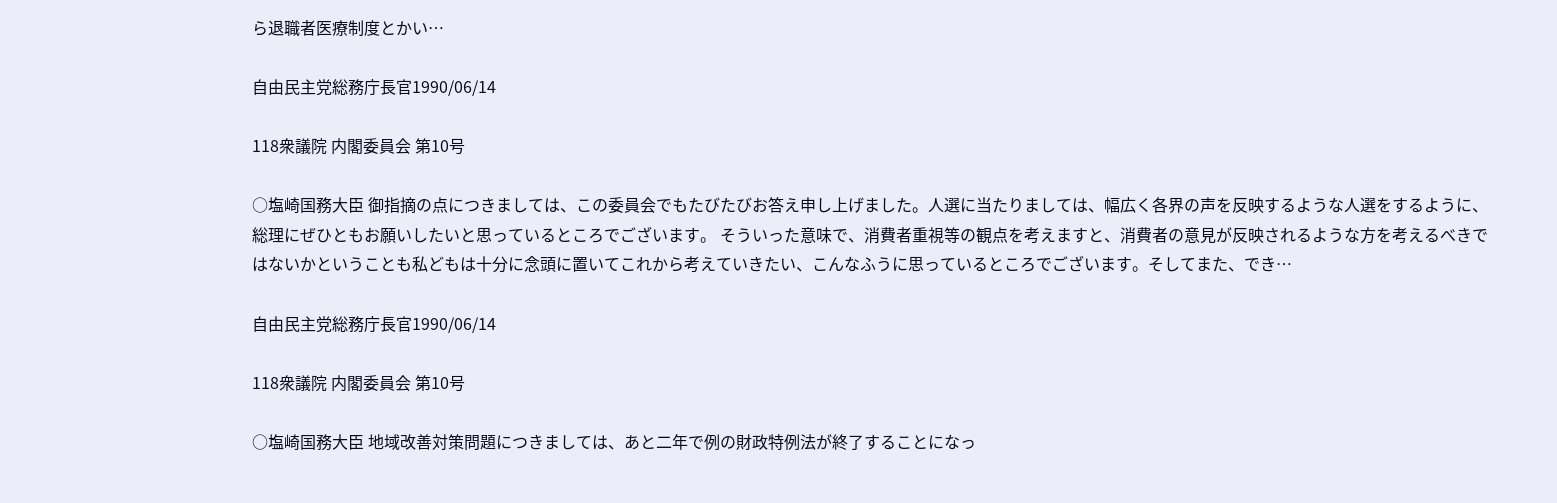ら退職者医療制度とかい…

自由民主党総務庁長官1990/06/14

118衆議院 内閣委員会 第10号

○塩崎国務大臣 御指摘の点につきましては、この委員会でもたびたびお答え申し上げました。人選に当たりましては、幅広く各界の声を反映するような人選をするように、総理にぜひともお願いしたいと思っているところでございます。 そういった意味で、消費者重視等の観点を考えますと、消費者の意見が反映されるような方を考えるべきではないかということも私どもは十分に念頭に置いてこれから考えていきたい、こんなふうに思っているところでございます。そしてまた、でき…

自由民主党総務庁長官1990/06/14

118衆議院 内閣委員会 第10号

○塩崎国務大臣 地域改善対策問題につきましては、あと二年で例の財政特例法が終了することになっ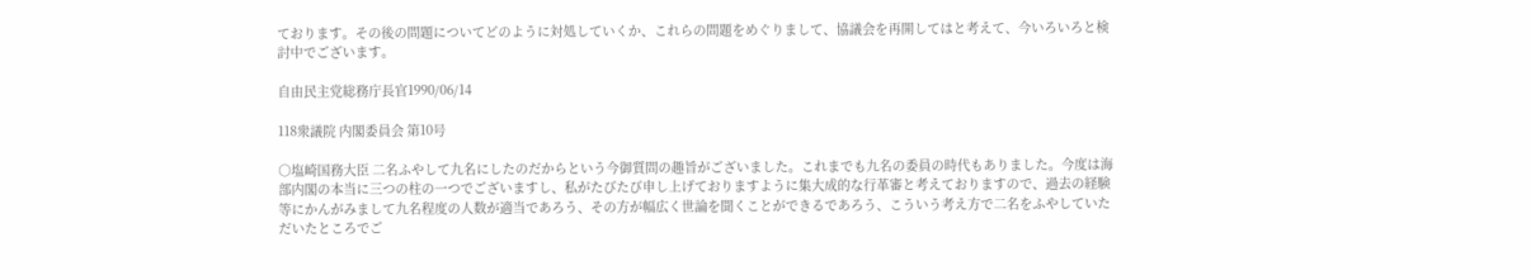ております。その後の問題についてどのように対処していくか、これらの問題をめぐりまして、協議会を再開してはと考えて、今いろいろと検討中でございます。

自由民主党総務庁長官1990/06/14

118衆議院 内閣委員会 第10号

○塩崎国務大臣 二名ふやして九名にしたのだからという今御質問の趣旨がございました。これまでも九名の委員の時代もありました。今度は海部内閣の本当に三つの柱の一つでございますし、私がたびたび申し上げておりますように集大成的な行革審と考えておりますので、過去の経験等にかんがみまして九名程度の人数が適当であろう、その方が幅広く世論を聞くことができるであろう、こういう考え方で二名をふやしていただいたところでご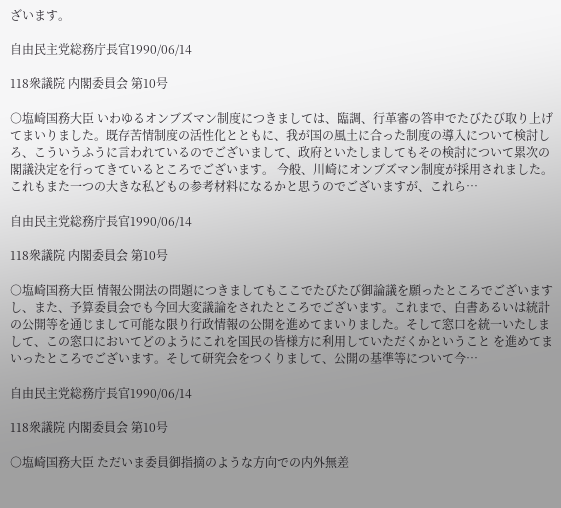ざいます。

自由民主党総務庁長官1990/06/14

118衆議院 内閣委員会 第10号

○塩崎国務大臣 いわゆるオンブズマン制度につきましては、臨調、行革審の答申でたびたび取り上げてまいりました。既存苦情制度の活性化とともに、我が国の風土に合った制度の導入について検討しろ、こういうふうに言われているのでございまして、政府といたしましてもその検討について累次の閣議決定を行ってきているところでございます。 今般、川崎にオンブズマン制度が採用されました。これもまた一つの大きな私どもの参考材料になるかと思うのでございますが、これら…

自由民主党総務庁長官1990/06/14

118衆議院 内閣委員会 第10号

○塩崎国務大臣 情報公開法の問題につきましてもここでたびたび御論議を願ったところでございますし、また、予算委員会でも今回大変議論をされたところでございます。これまで、白書あるいは統計の公開等を通じまして可能な限り行政情報の公開を進めてまいりました。そして窓口を統一いたしまして、この窓口においてどのようにこれを国民の皆様方に利用していただくかということ を進めてまいったところでございます。そして研究会をつくりまして、公開の基準等について今…

自由民主党総務庁長官1990/06/14

118衆議院 内閣委員会 第10号

○塩崎国務大臣 ただいま委員御指摘のような方向での内外無差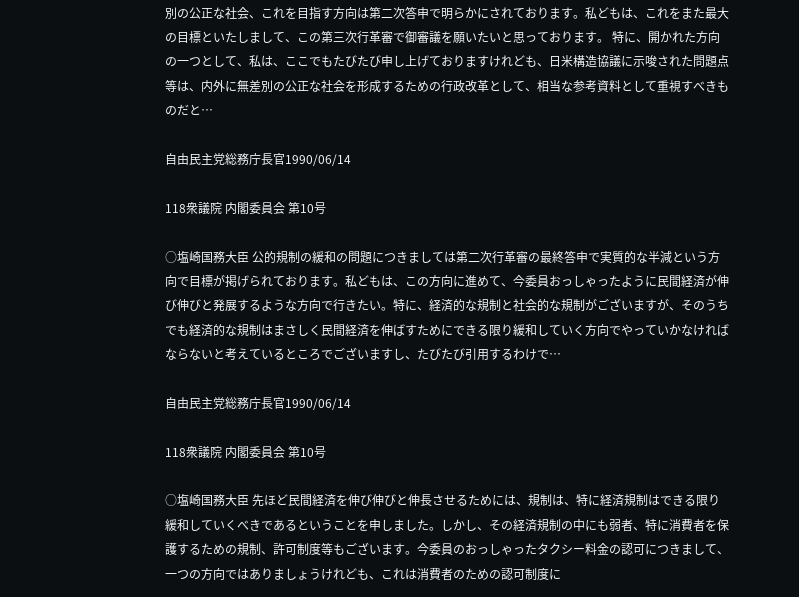別の公正な社会、これを目指す方向は第二次答申で明らかにされております。私どもは、これをまた最大の目標といたしまして、この第三次行革審で御審議を願いたいと思っております。 特に、開かれた方向の一つとして、私は、ここでもたびたび申し上げておりますけれども、日米構造協議に示唆された問題点等は、内外に無差別の公正な社会を形成するための行政改革として、相当な参考資料として重視すべきものだと…

自由民主党総務庁長官1990/06/14

118衆議院 内閣委員会 第10号

○塩崎国務大臣 公的規制の緩和の問題につきましては第二次行革審の最終答申で実質的な半減という方向で目標が掲げられております。私どもは、この方向に進めて、今委員おっしゃったように民間経済が伸び伸びと発展するような方向で行きたい。特に、経済的な規制と社会的な規制がございますが、そのうちでも経済的な規制はまさしく民間経済を伸ばすためにできる限り緩和していく方向でやっていかなければならないと考えているところでございますし、たびたび引用するわけで…

自由民主党総務庁長官1990/06/14

118衆議院 内閣委員会 第10号

○塩崎国務大臣 先ほど民間経済を伸び伸びと伸長させるためには、規制は、特に経済規制はできる限り緩和していくべきであるということを申しました。しかし、その経済規制の中にも弱者、特に消費者を保護するための規制、許可制度等もございます。今委員のおっしゃったタクシー料金の認可につきまして、一つの方向ではありましょうけれども、これは消費者のための認可制度に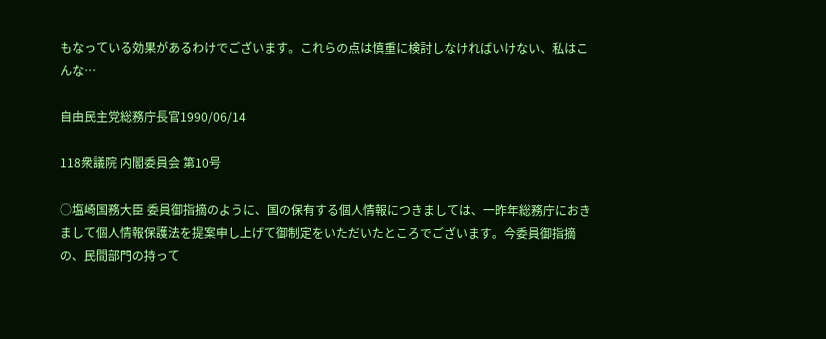もなっている効果があるわけでございます。これらの点は慎重に検討しなければいけない、私はこんな…

自由民主党総務庁長官1990/06/14

118衆議院 内閣委員会 第10号

○塩崎国務大臣 委員御指摘のように、国の保有する個人情報につきましては、一昨年総務庁におきまして個人情報保護法を提案申し上げて御制定をいただいたところでございます。今委員御指摘の、民間部門の持って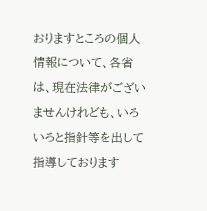おりますところの個人情報について、各省は、現在法律がございませんけれども、いろいろと指針等を出して指導しております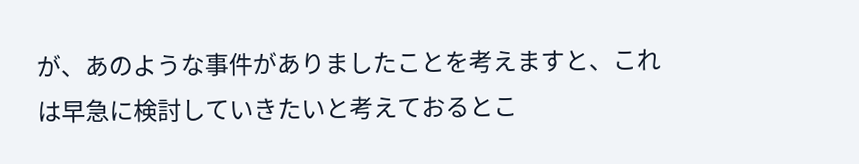が、あのような事件がありましたことを考えますと、これは早急に検討していきたいと考えておるとこ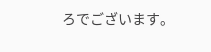ろでございます。